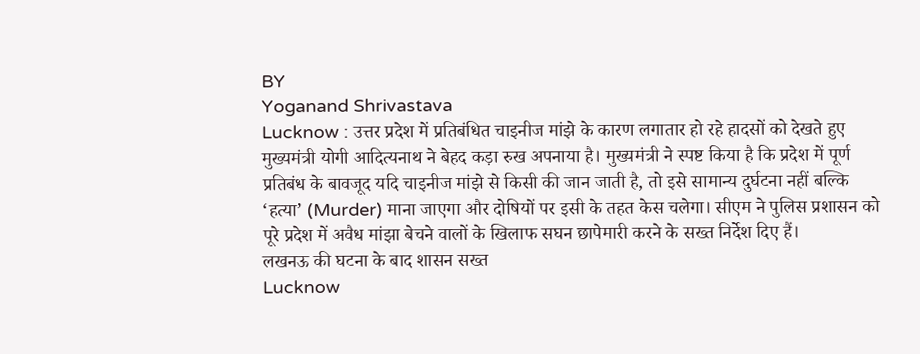BY
Yoganand Shrivastava
Lucknow : उत्तर प्रदेश में प्रतिबंधित चाइनीज मांझे के कारण लगातार हो रहे हादसों को देखते हुए मुख्यमंत्री योगी आदित्यनाथ ने बेहद कड़ा रुख अपनाया है। मुख्यमंत्री ने स्पष्ट किया है कि प्रदेश में पूर्ण प्रतिबंध के बावजूद यदि चाइनीज मांझे से किसी की जान जाती है, तो इसे सामान्य दुर्घटना नहीं बल्कि ‘हत्या’ (Murder) माना जाएगा और दोषियों पर इसी के तहत केस चलेगा। सीएम ने पुलिस प्रशासन को पूरे प्रदेश में अवैध मांझा बेचने वालों के खिलाफ सघन छापेमारी करने के सख्त निर्देश दिए हैं।
लखनऊ की घटना के बाद शासन सख्त
Lucknow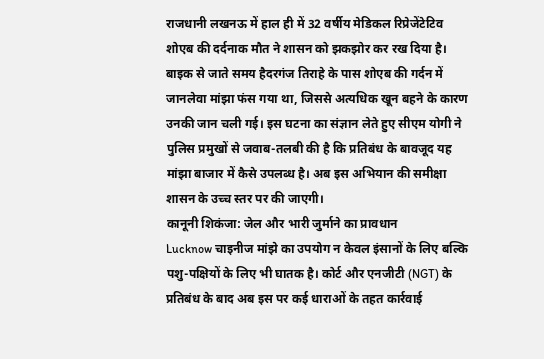राजधानी लखनऊ में हाल ही में 32 वर्षीय मेडिकल रिप्रेजेंटेटिव शोएब की दर्दनाक मौत ने शासन को झकझोर कर रख दिया है। बाइक से जाते समय हैदरगंज तिराहे के पास शोएब की गर्दन में जानलेवा मांझा फंस गया था, जिससे अत्यधिक खून बहने के कारण उनकी जान चली गई। इस घटना का संज्ञान लेते हुए सीएम योगी ने पुलिस प्रमुखों से जवाब-तलबी की है कि प्रतिबंध के बावजूद यह मांझा बाजार में कैसे उपलब्ध है। अब इस अभियान की समीक्षा शासन के उच्च स्तर पर की जाएगी।
कानूनी शिकंजा: जेल और भारी जुर्माने का प्रावधान
Lucknow चाइनीज मांझे का उपयोग न केवल इंसानों के लिए बल्कि पशु-पक्षियों के लिए भी घातक है। कोर्ट और एनजीटी (NGT) के प्रतिबंध के बाद अब इस पर कई धाराओं के तहत कार्रवाई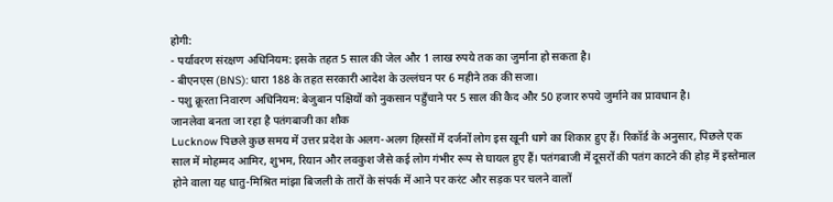होगी:
- पर्यावरण संरक्षण अधिनियम: इसके तहत 5 साल की जेल और 1 लाख रुपये तक का जुर्माना हो सकता है।
- बीएनएस (BNS): धारा 188 के तहत सरकारी आदेश के उल्लंघन पर 6 महीने तक की सजा।
- पशु क्रूरता निवारण अधिनियम: बेजुबान पक्षियों को नुकसान पहुँचाने पर 5 साल की कैद और 50 हजार रुपये जुर्माने का प्रावधान है।
जानलेवा बनता जा रहा है पतंगबाजी का शौक
Lucknow पिछले कुछ समय में उत्तर प्रदेश के अलग-अलग हिस्सों में दर्जनों लोग इस खूनी धागे का शिकार हुए हैं। रिकॉर्ड के अनुसार, पिछले एक साल में मोहम्मद आमिर, शुभम, रियान और लवकुश जैसे कई लोग गंभीर रूप से घायल हुए हैं। पतंगबाजी में दूसरों की पतंग काटने की होड़ में इस्तेमाल होने वाला यह धातु-मिश्रित मांझा बिजली के तारों के संपर्क में आने पर करंट और सड़क पर चलने वालों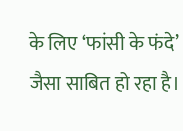के लिए ‘फांसी के फंदे’ जैसा साबित हो रहा है।